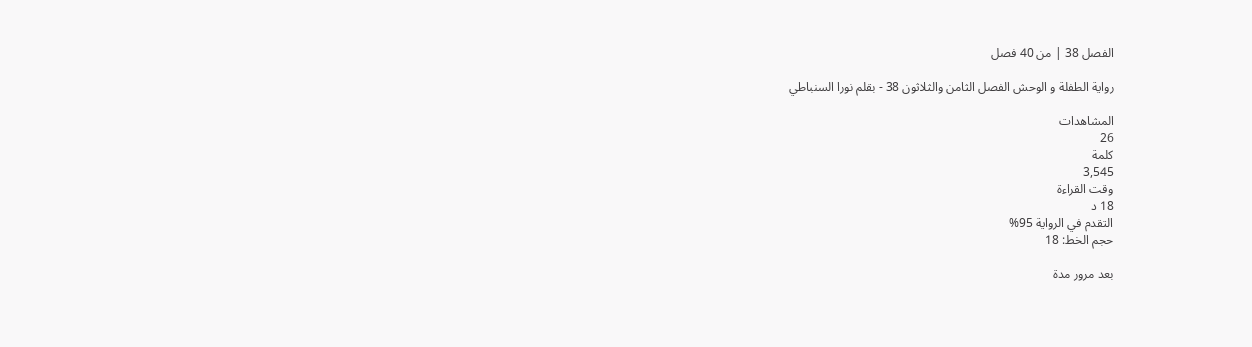الفصل 38 | من 40 فصل

رواية الطفلة و الوحش الفصل الثامن والثلاثون 38 - بقلم نورا السنباطي

المشاهدات
26
كلمة
3,545
وقت القراءة
18 د
التقدم في الرواية 95%
حجم الخط: 18

بعد مرور مدة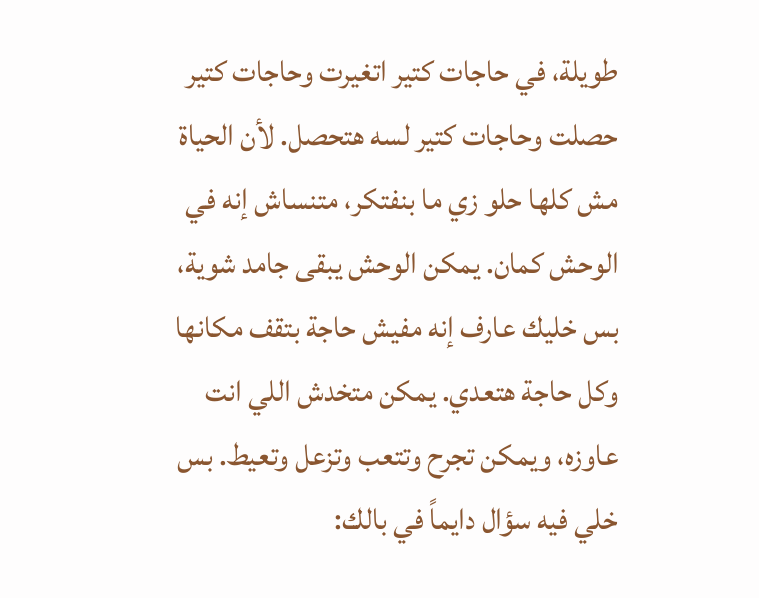طويلة، في حاجات كتير اتغيرت وحاجات كتير حصلت وحاجات كتير لسه هتحصل. لأن الحياة مش كلها حلو زي ما بنفتكر، متنساش إنه في الوحش كمان. يمكن الوحش يبقى جامد شوية، بس خليك عارف إنه مفيش حاجة بتقف مكانها وكل حاجة هتعدي. يمكن متخدش اللي انت عاوزه، ويمكن تجرح وتتعب وتزعل وتعيط. بس خلي فيه سؤال دايماً في بالك: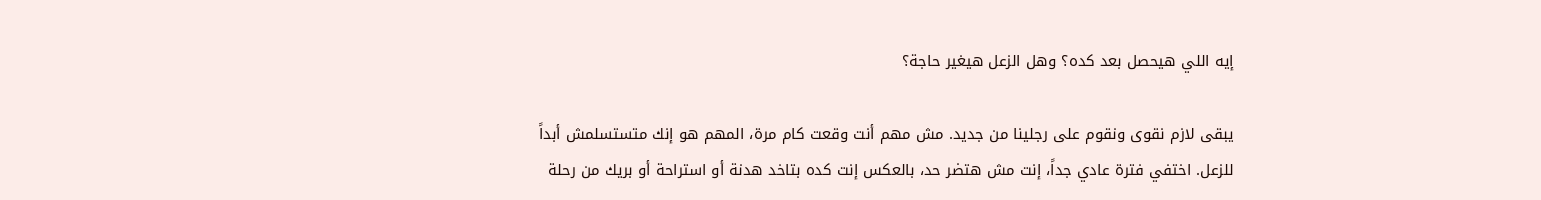إيه اللي هيحصل بعد كده؟ وهل الزعل هيغير حاجة؟

يبقى لازم نقوى ونقوم على رجلينا من جديد. مش مهم أنت وقعت كام مرة، المهم هو إنك متستسلمش أبداً للزعل. اختفي فترة عادي جداً، إنت مش هتضر حد، بالعكس إنت كده بتاخد هدنة أو استراحة أو بريك من رحلة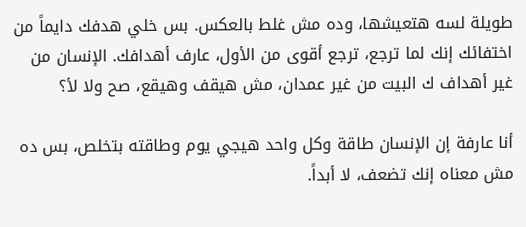طويلة لسه هتعيشها، وده مش غلط بالعكس. بس خلي هدفك دايماً من اختفائك إنك لما ترجع، ترجع أقوى من الأول، عارف أهدافك. الإنسان من غير أهداف ك البيت من غير عمدان، مش هيقف وهيقع، صح ولا لأ؟

أنا عارفة إن الإنسان طاقة وكل واحد هيجي يوم وطاقته بتخلص، بس ده مش معناه إنك تضعف، لا أبداً.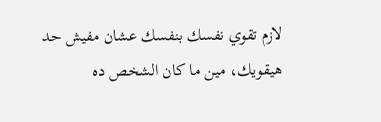لازم تقوي نفسك بنفسك عشان مفيش حد هيقويك، مين ما كان الشخص ده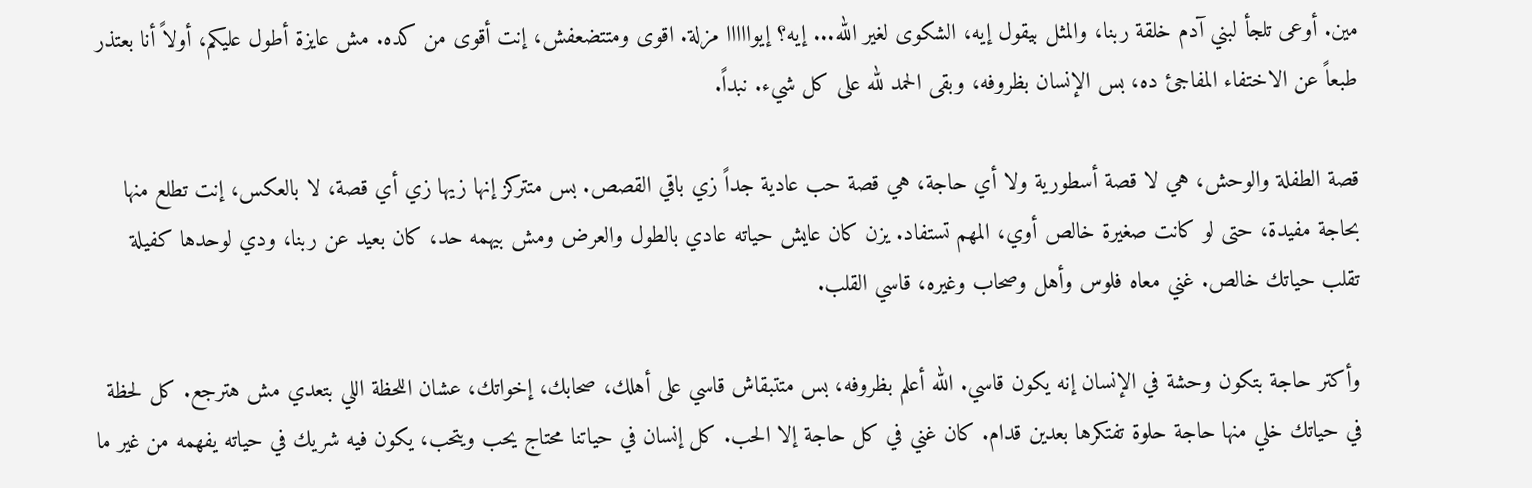مين. أوعى تلجأ لبني آدم خلقة ربنا، والمثل بيقول إيه، الشكوى لغير الله... إيه؟ إيوااااا مزلة. اقوى ومتتضعفش، إنت أقوى من كده. مش عايزة أطول عليكم، أولاً أنا بعتذر طبعاً عن الاختفاء المفاجئ ده، بس الإنسان بظروفه، وبقى الحمد لله على كل شيء. نبداً.

قصة الطفلة والوحش، هي لا قصة أسطورية ولا أي حاجة، هي قصة حب عادية جداً زي باقي القصص. بس متتركز إنها زيها زي أي قصة، لا بالعكس، إنت تطلع منها بحاجة مفيدة، حتى لو كانت صغيرة خالص أوي، المهم تستفاد. يزن كان عايش حياته عادي بالطول والعرض ومش بيهمه حد، كان بعيد عن ربنا، ودي لوحدها كفيلة تقلب حياتك خالص. غني معاه فلوس وأهل وصحاب وغيره، قاسي القلب.

وأكتر حاجة بتكون وحشة في الإنسان إنه يكون قاسي. الله أعلم بظروفه، بس متتبقاش قاسي على أهلك، صحابك، إخواتك، عشان اللحظة اللي بتعدي مش هترجع. كل لحظة في حياتك خلي منها حاجة حلوة تفتكرها بعدين قدام. كان غني في كل حاجة إلا الحب. كل إنسان في حياتنا محتاج يحب ويتحب، يكون فيه شريك في حياته يفهمه من غير ما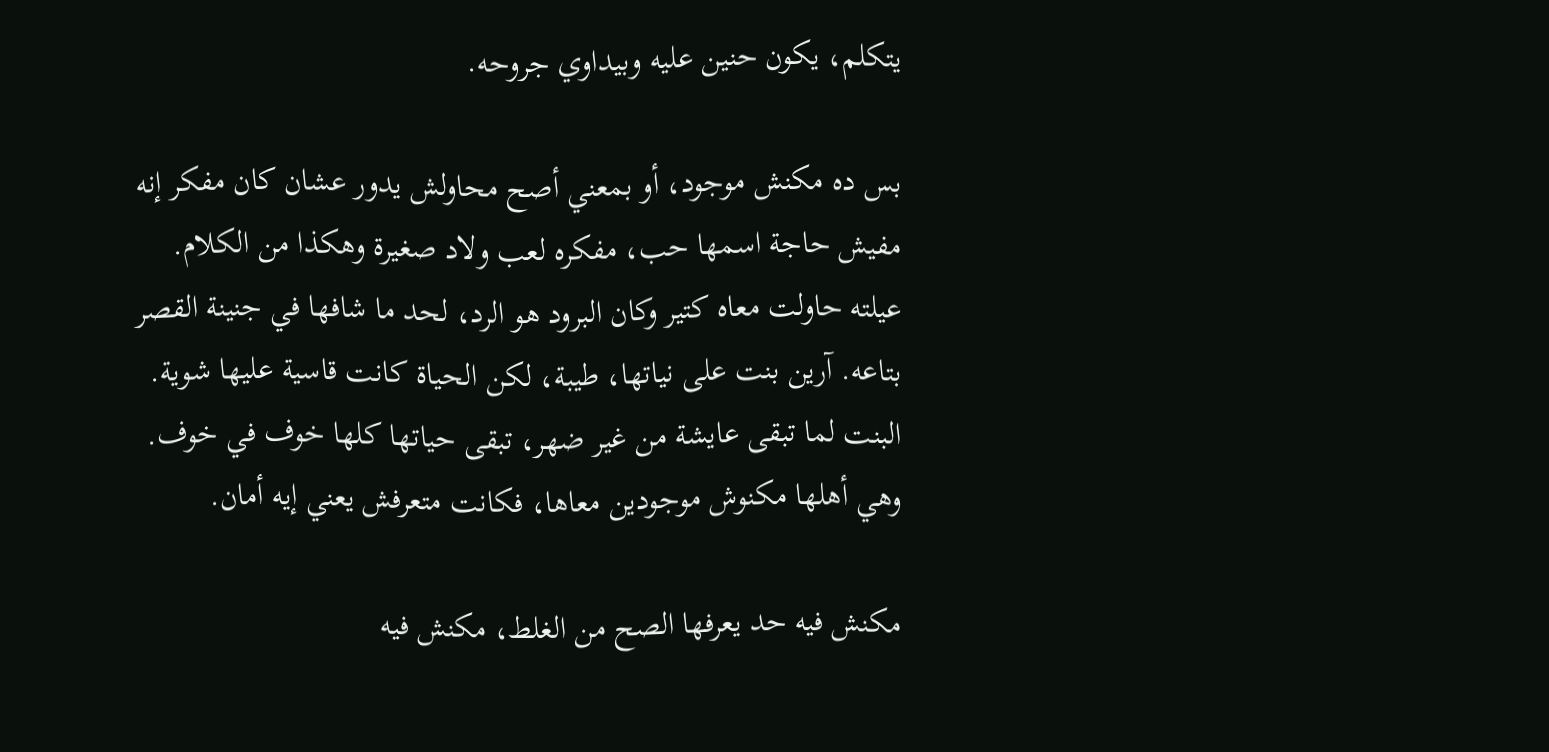يتكلم، يكون حنين عليه وبيداوي جروحه.

بس ده مكنش موجود، أو بمعني أصح محاولش يدور عشان كان مفكر إنه مفيش حاجة اسمها حب، مفكره لعب ولاد صغيرة وهكذا من الكلام. عيلته حاولت معاه كتير وكان البرود هو الرد، لحد ما شافها في جنينة القصر بتاعه. آرين بنت على نياتها، طيبة، لكن الحياة كانت قاسية عليها شوية. البنت لما تبقى عايشة من غير ضهر، تبقى حياتها كلها خوف في خوف. وهي أهلها مكنوش موجودين معاها، فكانت متعرفش يعني إيه أمان.

مكنش فيه حد يعرفها الصح من الغلط، مكنش فيه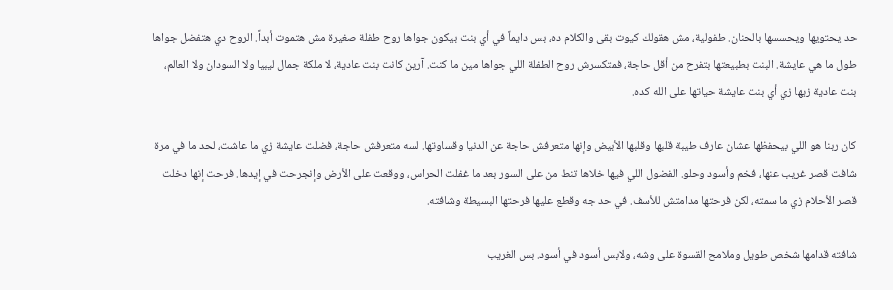حد يحتويها ويحسسها بالحنان. طفولية، مش هقولك كيوت بقى والكلام ده، بس دايماً في أي بنت بيكون جواها روح طفلة صغيرة مش هتموت أبداً. الروح دي هتفضل جواها طول ما هي عايشة. البنت بطبيعتها بتفرح من أقل حاجة، فمتكسرش روح الطفلة اللي جواها مين ما كنت. آرين كانت بنت عادية، لا ملكة جمال ليبيا ولا السودان ولا العالم، بنت عادية زيها زي أي بنت عايشة حياتها على الله كده.

كان ربنا هو اللي بيحفظها عشان عارف طيبة قلبها وقلبها الأبيض وإنها متعرفش حاجة عن الدنيا وقساوتها. لسه متعرفش حاجة، فضلت عايشة زي ما عاشت، لحد ما في مرة شافت قصر غريب عنها، فخم وأسود وحلو. الفضول اللي فيها خلاها تنط من على السور بعد ما غفلت الحراس، ووقعت على الأرض وإنجرحت في إيدها. فرحت إنها دخلت قصر الأحلام زي ما سمته، لكن فرحتها مدامتش للأسف. في حد جه وقطع عليها فرحتها البسيطة وشافته.

شافته قدامها شخص طويل وملامح القسوة على وشه، ولابس أسود في أسود. بس الغريب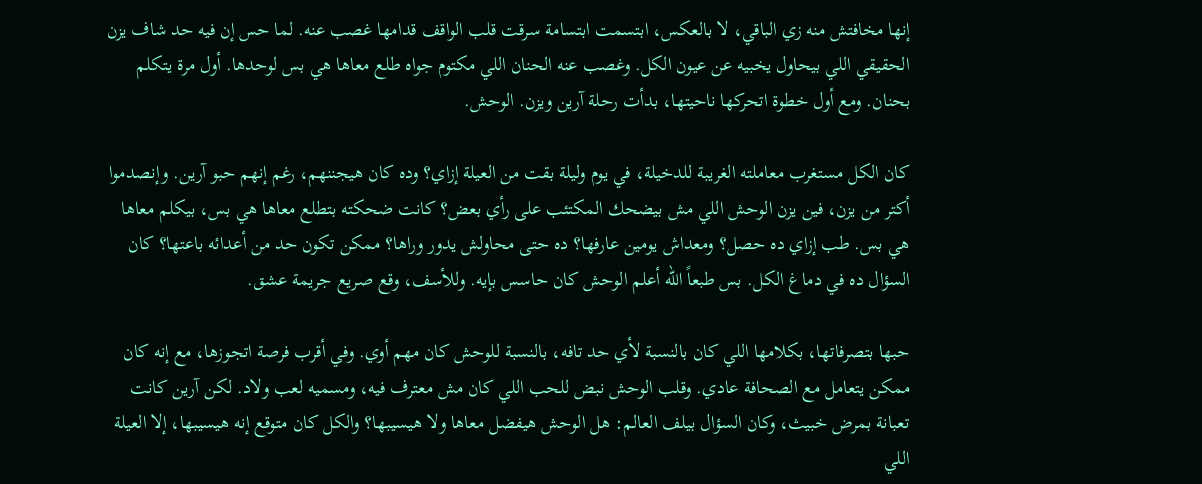إنها مخافتش منه زي الباقي، لا بالعكس، ابتسمت ابتسامة سرقت قلب الواقف قدامها غصب عنه. لما حس إن فيه حد شاف يزن الحقيقي اللي بيحاول يخبيه عن عيون الكل. وغصب عنه الحنان اللي مكتوم جواه طلع معاها هي بس لوحدها. أول مرة يتكلم بحنان. ومع أول خطوة اتحركها ناحيتها، بدأت رحلة آرين ويزن. الوحش.

كان الكل مستغرب معاملته الغريبة للدخيلة، في يوم وليلة بقت من العيلة إزاي؟ وده كان هيجننهم، رغم إنهم حبو آرين. وإنصدموا أكتر من يزن، فين يزن الوحش اللي مش بيضحك المكتئب على رأي بعض؟ كانت ضحكته بتطلع معاها هي بس، بيكلم معاها هي بس. طب إزاي ده حصل؟ ومعداش يومين عارفها؟ ده حتى محاولش يدور وراها؟ ممكن تكون حد من أعدائه باعتها؟ كان السؤال ده في دماغ الكل. بس طبعاً الله أعلم الوحش كان حاسس بإيه. وللأسف، وقع صريع جريمة عشق.

حبها بتصرفاتها، بكلامها اللي كان بالنسبة لأي حد تافه، بالنسبة للوحش كان مهم أوي. وفي أقرب فرصة اتجوزها، مع إنه كان ممكن يتعامل مع الصحافة عادي. وقلب الوحش نبض للحب اللي كان مش معترف فيه، ومسميه لعب ولاد. لكن آرين كانت تعبانة بمرض خبيث، وكان السؤال بيلف العالم: هل الوحش هيفضل معاها ولا هيسيبها؟ والكل كان متوقع إنه هيسيبها، إلا العيلة اللي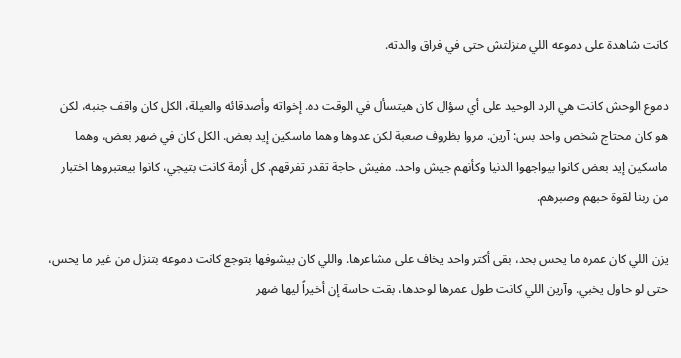كانت شاهدة على دموعه اللي منزلتش حتى في فراق والدته.

دموع الوحش كانت هي الرد الوحيد على أي سؤال كان هيتسأل في الوقت ده. إخواته وأصدقائه والعيلة، الكل كان واقف جنبه، لكن هو كان محتاج شخص واحد بس: آرين. مروا بظروف صعبة لكن عدوها وهما ماسكين إيد بعض. الكل كان في ضهر بعض، وهما ماسكين إيد بعض كانوا بيواجهوا الدنيا وكأنهم جيش واحد. مفيش حاجة تقدر تفرقهم. كل أزمة كانت بتيجي، كانوا بيعتبروها اختبار من ربنا لقوة حبهم وصبرهم.

يزن اللي كان عمره ما يحس بحد، بقى أكتر واحد يخاف على مشاعرها. واللي كان بيشوفها بتوجع كانت دموعه بتنزل من غير ما يحس، حتى لو حاول يخبي. وآرين اللي كانت طول عمرها لوحدها، بقت حاسة إن أخيراً ليها ضهر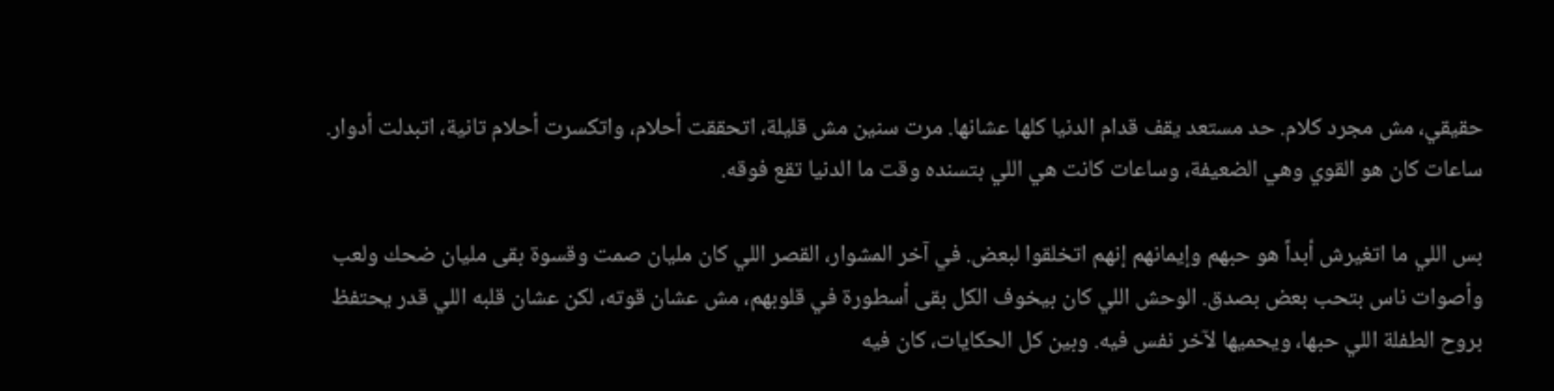حقيقي، مش مجرد كلام. حد مستعد يقف قدام الدنيا كلها عشانها. مرت سنين مش قليلة، اتحققت أحلام، واتكسرت أحلام تانية، اتبدلت أدوار. ساعات كان هو القوي وهي الضعيفة، وساعات كانت هي اللي بتسنده وقت ما الدنيا تقع فوقه.

بس اللي ما اتغيرش أبداً هو حبهم وإيمانهم إنهم اتخلقوا لبعض. في آخر المشوار، القصر اللي كان مليان صمت وقسوة بقى مليان ضحك ولعب وأصوات ناس بتحب بعض بصدق. الوحش اللي كان بيخوف الكل بقى أسطورة في قلوبهم، مش عشان قوته، لكن عشان قلبه اللي قدر يحتفظ بروح الطفلة اللي حبها، ويحميها لآخر نفس فيه. وبين كل الحكايات، كان فيه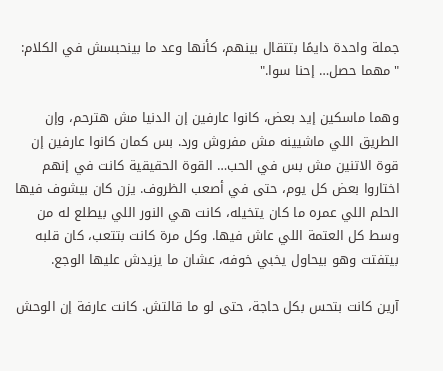جملة واحدة دايمًا بتتقال بينهم، كأنها وعد ما بينحبسش في الكلام: "مهما حصل… إحنا سوا."

وهما ماسكين إيد بعض، كانوا عارفين إن الدنيا مش هترحم، وإن الطريق اللي ماشيينه مش مفروش ورد. بس كمان كانوا عارفين إن قوة الاتنين مش بس في الحب… القوة الحقيقية كانت في إنهم اختاروا بعض كل يوم، حتى في أصعب الظروف. يزن كان بيشوف فيها الحلم اللي عمره ما كان يتخيله، كانت هي النور اللي بيطلع له من وسط كل العتمة اللي عاش فيها. وكل مرة كانت بتتعب، كان قلبه بيتفتت وهو بيحاول يخبي خوفه، عشان ما يزيدش عليها الوجع.

آرين كانت بتحس بكل حاجة، حتى لو ما قالتش. كانت عارفة إن الوحش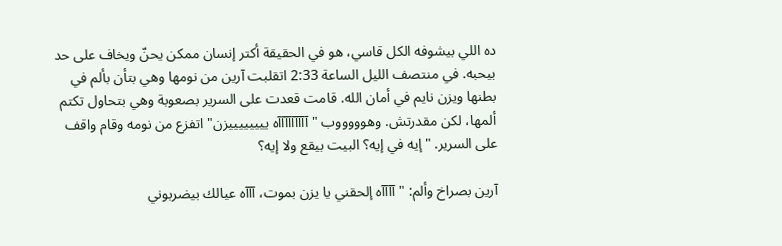ده اللي بيشوفه الكل قاسي، هو في الحقيقة أكتر إنسان ممكن يحنّ ويخاف على حد بيحبه. في منتصف الليل الساعة 2:33 اتقلبت آرين من نومها وهي بتأن بألم في بطنها ويزن نايم في أمان الله. قامت قعدت على السرير بصعوبة وهي بتحاول تكتم ألمها، لكن مقدرتش. وهوووووب "آآآآآآآآآه ييييييييزن" اتفزع من نومه وقام واقف على السرير. "إيه في إيه؟ البيت بيقع ولا إيه؟

آرين بصراخ وألم: "آآآآه إلحقني يا يزن بموت، آآآه عيالك بيضربوني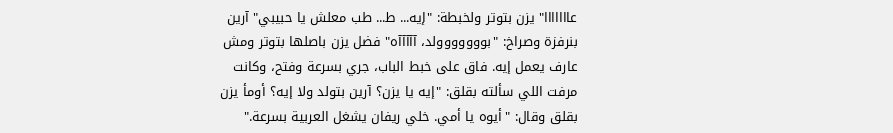عااااااا" يزن بتوتر ولخبطة: "إيه... ط... طب معلش يا حبيبي" آرين بنرفزة وصراخ: "بووووووولد، آآآآآه" فضل يزن باصلها بتوتر ومش عارف يعمل إيه. فاق على خبط الباب، جري بسرعة وفتح، وكانت مرفت اللي سألته بقلق: "إيه يا يزن؟ آرين بتولد ولا إيه؟ أومأ يزن بقلق وقال: "أيوه يا أمي. خلي ريفان يشغل العربية بسرعة."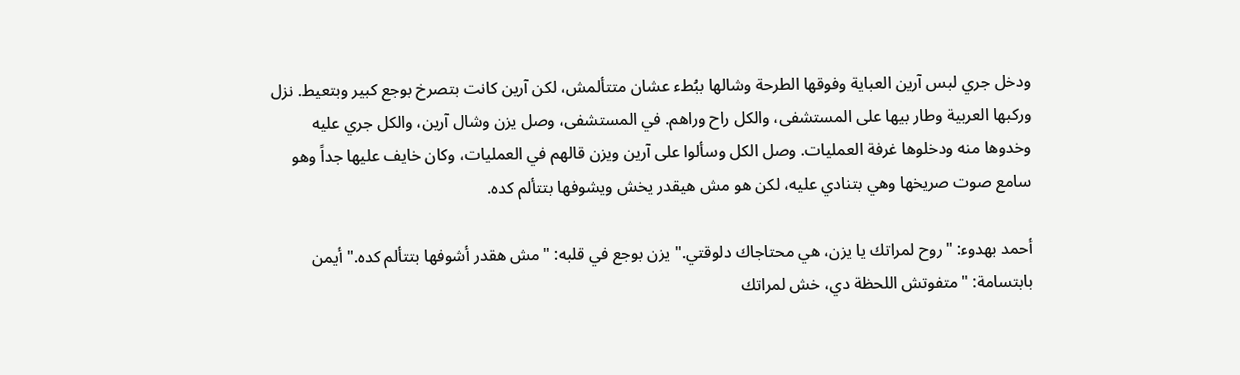ودخل جري لبس آرين العباية وفوقها الطرحة وشالها ببُطء عشان متتألمش، لكن آرين كانت بتصرخ بوجع كبير وبتعيط. نزل وركبها العربية وطار بيها على المستشفى، والكل راح وراهم. في المستشفى، وصل يزن وشال آرين، والكل جري عليه وخدوها منه ودخلوها غرفة العمليات. وصل الكل وسألوا على آرين ويزن قالهم في العمليات، وكان خايف عليها جداً وهو سامع صوت صريخها وهي بتنادي عليه، لكن هو مش هيقدر يخش ويشوفها بتتألم كده.

أحمد بهدوء: "روح لمراتك يا يزن، هي محتاجاك دلوقتي." يزن بوجع في قلبه: "مش هقدر أشوفها بتتألم كده." أيمن بابتسامة: "متفوتش اللحظة دي، خش لمراتك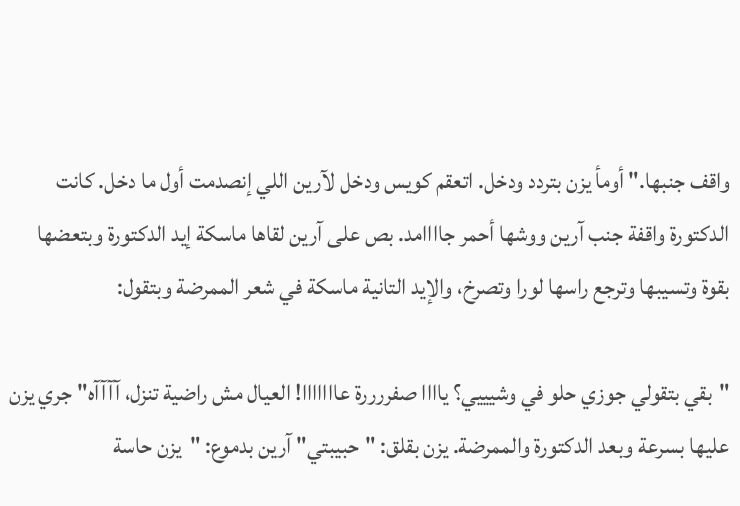واقف جنبها." أومأ يزن بتردد ودخل. اتعقم كويس ودخل لآرين اللي إنصدمت أول ما دخل. كانت الدكتورة واقفة جنب آرين ووشها أحمر جاااامد. بص على آرين لقاها ماسكة إيد الدكتورة وبتعضها بقوة وتسيبها وترجع راسها لورا وتصرخ، والإيد التانية ماسكة في شعر الممرضة وبتقول:

"بقي بتقولي جوزي حلو في وشيييي؟ ياااا صفررررة عااااااا! العيال مش راضية تنزل، آآآآه" جري يزن عليها بسرعة وبعد الدكتورة والممرضة. يزن بقلق: "حبيبتي" آرين بدموع: "يزن حاسة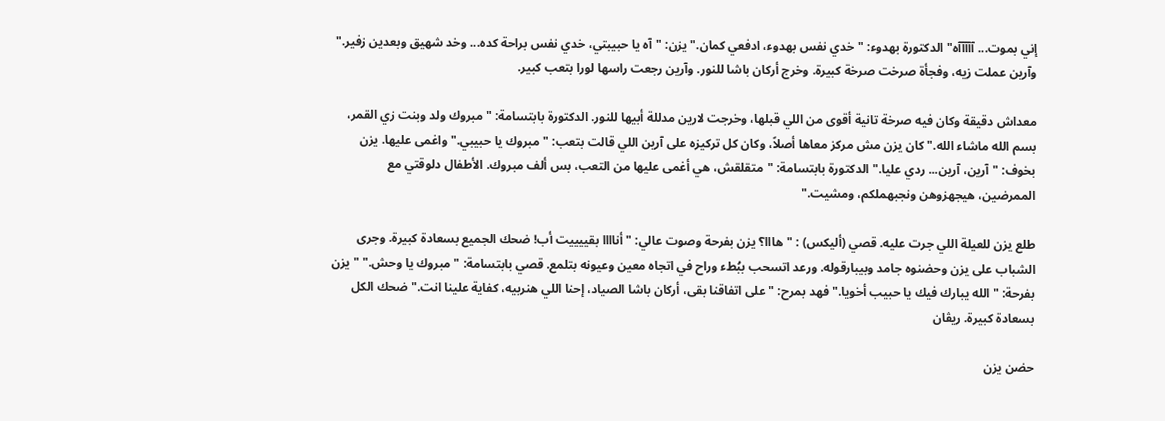إني بموت... آآآآآه" الدكتورة بهدوء: "خدي نفس بهدوء، ادفعي كمان." يزن: "آه يا حبيبتي، خدي نفس براحة كده... وخد شهيق وبعدين زفير." وآرين عملت زيه، وفجأة صرخت صرخة كبيرة. وخرج أركان باشا للنور. وآرين رجعت راسها لورا بتعب كبير.

معداش دقيقة وكان فيه صرخة تانية أقوى من اللي قبلها، وخرجت لارين مدللة أبيها للنور. الدكتورة بابتسامة: "مبروك ولد وبنت زي القمر، بسم الله ماشاء الله." كان يزن مش مركز معاها أصلاً، وكان كل تركيزه على آرين اللي قالت بتعب: "مبروك يا حبيبي." واغمى عليها. يزن بخوف: "آرين، آرين... ردي عليا." الدكتورة بابتسامة: "متقلقش، هي أغمى عليها من التعب، بس ألف مبروك. الأطفال دلوقتي مع الممرضين، هيجهزوهن ونجبهملكم، ومشيت."

طلع يزن للعيلة اللي جرت عليه. قصي (أليكس) : "هااا؟ يزن بفرحة وصوت عالي: "أناااا بقييييت أب! ضحك الجميع بسعادة كبيرة. وجرى الشباب على يزن وحضنوه جامد وبيبارقوله. ورعد اتسحب ببُطء وراح في اتجاه معين وعيونه بتلمع. قصي بابتسامة: "مبروك يا وحش." "يزن بفرحة: "الله يبارك فيك يا حبيب أخويا." فهد بمرح: "على اتفاقنا بقى، أركان باشا الصياد، إحنا اللي هنربيه، كفاية علينا انت." ضحك الكل بسعادة كبيرة. ريڤان

حضن يزن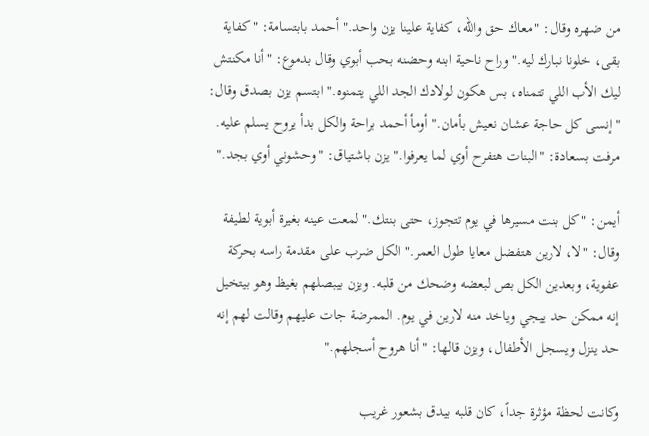من ضهره وقال: "معاك حق والله، كفاية علينا يزن واحد." أحمد بابتسامة: "كفاية بقى، خلونا نبارك ليه." وراح ناحية ابنه وحضنه بحب أبوي وقال بدموع: "أنا مكنتش ليك الأب اللي تتمناه، بس هكون لولادك الجد اللي يتمنوه." ابتسم يزن بصدق وقال: "إنسى كل حاجة عشان نعيش بأمان." أومأ أحمد براحة والكل بدأ يروح يسلم عليه. مرفت بسعادة: "البنات هتفرح أوي لما يعرفوا." يزن باشتياق: "وحشوني أوي بجد."

أيمن: "كل بنت مسيرها في يوم تتجوز، حتى بنتك." لمعت عينه بغيرة أبوية لطيفة وقال: "لا، لارين هتفضل معايا طول العمر." الكل ضرب على مقدمة راسه بحركة عفوية، وبعدين الكل بص لبعضه وضحك من قلبه. ويزن بيبصلهم بغيظ وهو بيتخيل إنه ممكن حد ييجي وياخد منه لارين في يوم. الممرضة جات عليهم وقالت لهم إنه حد ينزل ويسجل الأطفال، ويزن قالها: "أنا هروح أسجلهم."

وكانت لحظة مؤثرة جداً، كان قلبه بيدق بشعور غريب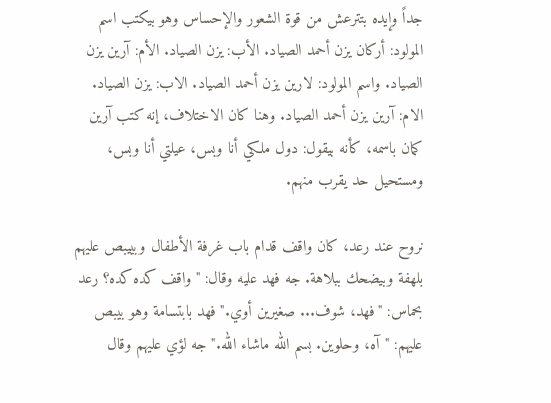جداً وإيده بتترعش من قوة الشعور والإحساس وهو بيكتب اسم المولود: أركان يزن أحمد الصياد. الأب: يزن الصياد. الأم: آرين يزن الصياد. واسم المولود: لارين يزن أحمد الصياد. الاب: يزن الصياد. الام: آرين يزن أحمد الصياد. وهنا كان الاختلاف، إنه كتب آرين كمان باسمه، كأنه بيقول: دول ملكي أنا وبس، عيلتي أنا وبس، ومستحيل حد يقرب منهم.

نروح عند رعد، كان واقف قدام باب غرفة الأطفال وبييبص عليهم بلهفة وبيضحك ببلاهة. جه فهد عليه وقال: "واقف كده كده؟ رعد بحماس: "فهد، شوف... صغيرين أوي." فهد بابتسامة وهو بيبص عليهم: "آه، وحلوين. بسم الله ماشاء الله." جه لؤي عليهم وقال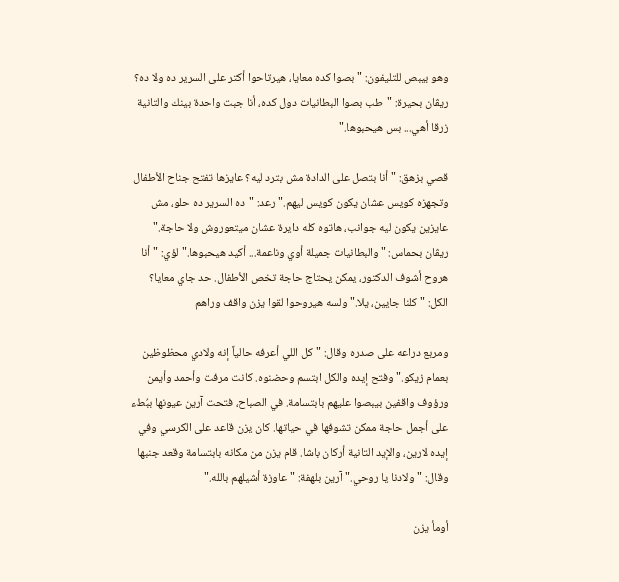وهو بيبص للتليفون: "بصوا كده معايا، هيرتاحوا أكتر على السرير ده ولا ده؟ ريڤان بحيرة: "طب بصوا البطانيات دول كده، أنا جبت واحدة بينك والتانية زرقا أهي... بس هيحبوها."

قصي بزهق: "أنا بتصل على الدادة مش بترد ليه؟ عايزها تفتح جناح الأطفال وتجهزه كويس عشان يكون كويس ليهم." رعد: "ده السرير ده حلو، مش عايزين يكون ليه جوانب، هاتوه كله دايرة عشان ميتعوروش ولا حاجة." ريڤان بحماس: "والبطانيات جميلة أوي وناعمة... أكيد هيحبوها." لؤي: "أنا هروح أشوف الدكتور، يمكن يحتاج حاجة تخص الأطفال. حد جاي معايا؟ الكل: "كلنا جايين، يلا." ولسه هيروحوا لقوا يزن واقف وراهم

ومربع دراعه على صدره وقال: "كل اللي أعرفه حالياً إنه ولادي محظوظين بعمام زيكو." وفتح إيده والكل ابتسم وحضنوه. كانت مرفت وأحمد وأيمن ورؤوف واقفين بيبصوا عليهم بابتسامة. في الصباح، فتحت آرين عيونها ببُطء على أجمل حاجة ممكن تشوفها في حياتها. كان يزن قاعد على الكرسي وفي إيده لارين، والإيد التانية أركان باشا. قام يزن من مكانه بابتسامة وقعد جنبها وقال: "ولادنا يا روحي." آرين بلهفة: "عاوزة أشيلهم بالله."

أومأ يزن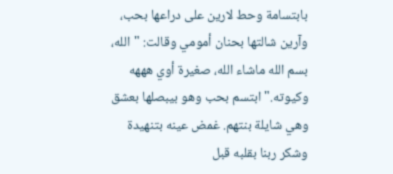بابتسامة وحط لارين على دراعها بحب، وآرين شالتها بحنان أمومي وقالت: "الله، بسم الله ماشاء الله، صغيرة أوي هههه وكيوته." ابتسم بحب وهو بيبصلها بعشق وهي شايلة بنتهم. غمض عينه بتنهيدة وشكر ربنا بقلبه قبل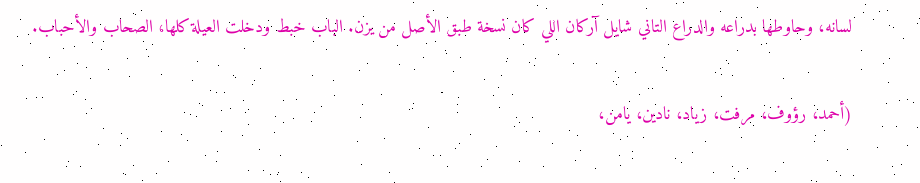لسانه، وحاوطها بدراعه والدراع التاني شايل آركان اللي كان نسخة طبق الأصل من يزن. الباب خبط ودخلت العيلة كلها، الصحاب والأحباب.

(أحمد، رؤوف، مرفت، زياد، نادين، يامن،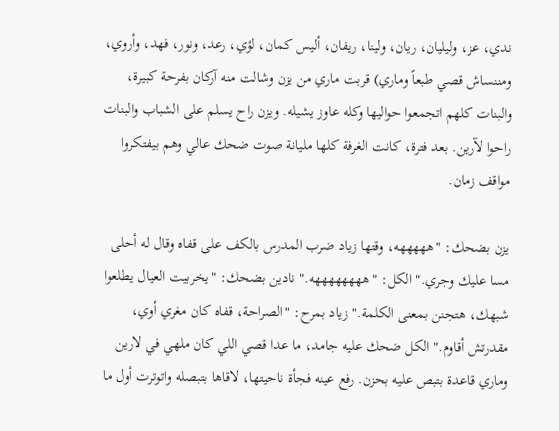ندي، عز، وليليان، ريان، ولينا، ريفان، أليس كمان، لؤي، رعد، ونور، فهد، وأروي، ومننساش قصي طبعاً وماري) قربت ماري من يزن وشالت منه آركان بفرحة كبيرة، والبنات كلهم اتجمعوا حواليها وكله عاوز يشيله. ويزن راح يسلم على الشباب والبنات راحوا لآرين. بعد فترة، كانت الغرفة كلها مليانة صوت ضحك عالي وهم بيفتكروا مواقف زمان.

يزن بضحك: "هههههه، وقتها زياد ضرب المدرس بالكف على قفاه وقال له أحلى مسا عليك وجري." الكل: "ههههههههه." نادين بضحك: "يخربيت العيال يطلعوا شبهك، هتجنن بمعنى الكلمة." زياد بمرح: "الصراحة، قفاه كان مغري أوي، مقدرتش أقاوم." الكل ضحك عليه جامد، ما عدا قصي اللي كان ملهي في لارين وماري قاعدة بتبص عليه بحزن. رفع عينه فجأة ناحيتها، لاقاها بتبصله واتوترت أول ما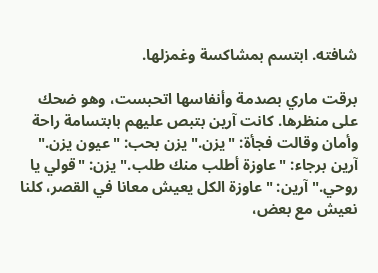شافته. ابتسم بمشاكسة وغمزلها.

برقت ماري بصدمة وأنفاسها اتحبست، وهو ضحك على منظرها. كانت آرين بتبص عليهم بابتسامة راحة وأمان وقالت فجأة: "يزن." يزن بحب: "عيون يزن." آرين برجاء: "عاوزة أطلب منك طلب." يزن: "قولي يا روحي." آرين: "عاوزة الكل يعيش معانا في القصر، كلنا نعيش مع بعض،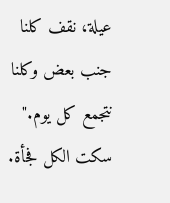عيلة، نقف كلنا جنب بعض وكلنا نتجمع كل يوم." سكت الكل فجأة.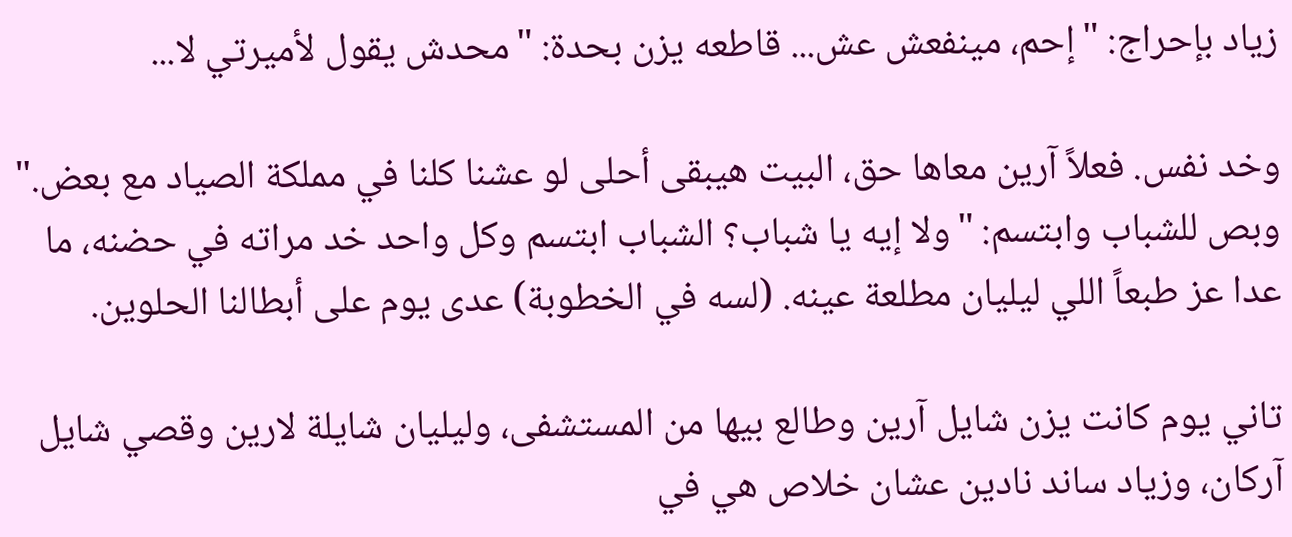زياد بإحراج: "إحم، مينفعش عش... قاطعه يزن بحدة: "محدش يقول لأميرتي لا...

وخد نفس. فعلاً آرين معاها حق، البيت هيبقى أحلى لو عشنا كلنا في مملكة الصياد مع بعض." وبص للشباب وابتسم: "ولا إيه يا شباب؟ الشباب ابتسم وكل واحد خد مراته في حضنه، ما عدا عز طبعاً اللي ليليان مطلعة عينه. (لسه في الخطوبة) عدى يوم على أبطالنا الحلوين.

تاني يوم كانت يزن شايل آرين وطالع بيها من المستشفى، وليليان شايلة لارين وقصي شايل آركان، وزياد ساند نادين عشان خلاص هي في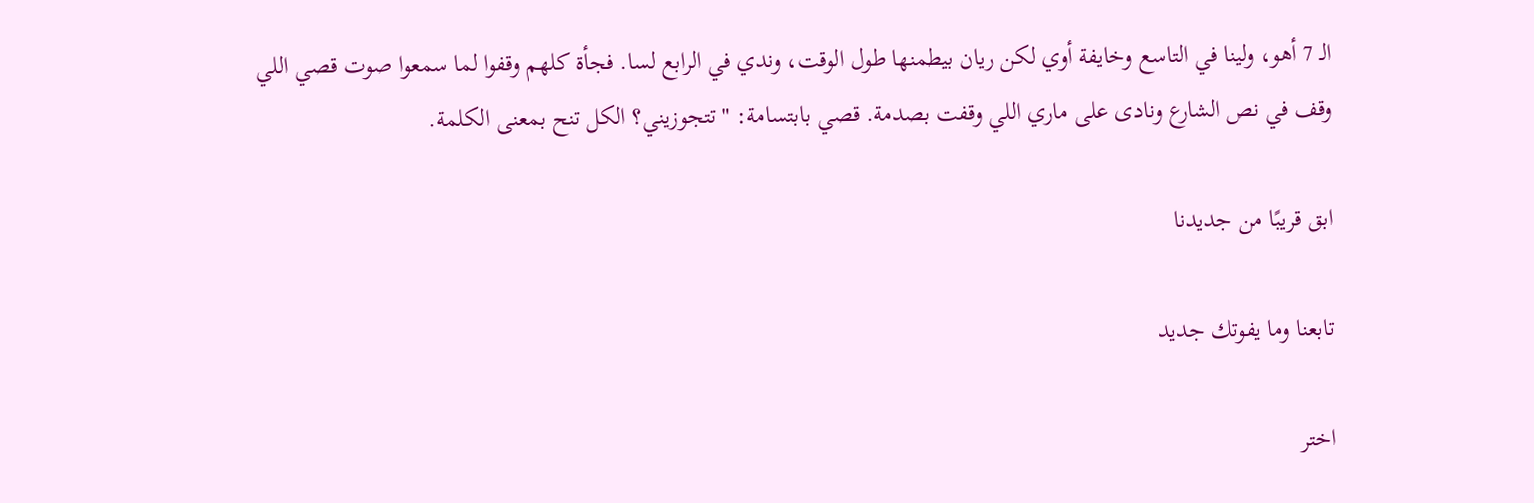الـ 7 أهو، ولينا في التاسع وخايفة أوي لكن ريان بيطمنها طول الوقت، وندي في الرابع لسا. فجأة كلهم وقفوا لما سمعوا صوت قصي اللي وقف في نص الشارع ونادى على ماري اللي وقفت بصدمة. قصي بابتسامة: "تتجوزيني؟ الكل تنح بمعنى الكلمة.

ابق قريبًا من جديدنا

تابعنا وما يفوتك جديد

اختر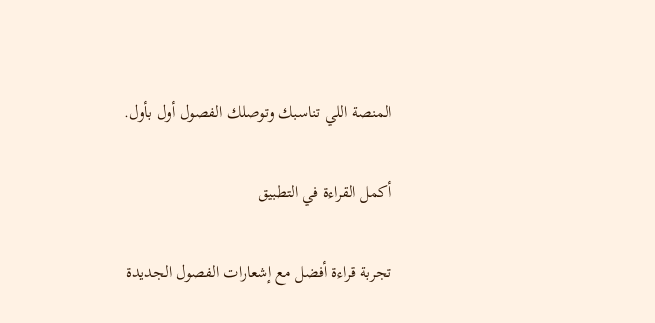المنصة اللي تناسبك وتوصلك الفصول أول بأول.

أكمل القراءة في التطبيق

تجربة قراءة أفضل مع إشعارات الفصول الجديدة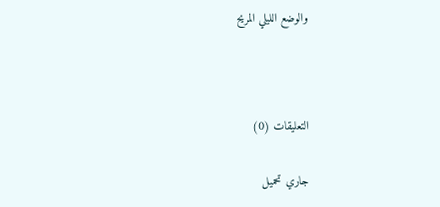والوضع الليلي المريح



التعليقات (0)

جاري تحميل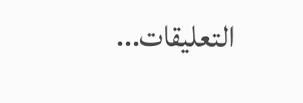التعليقات...